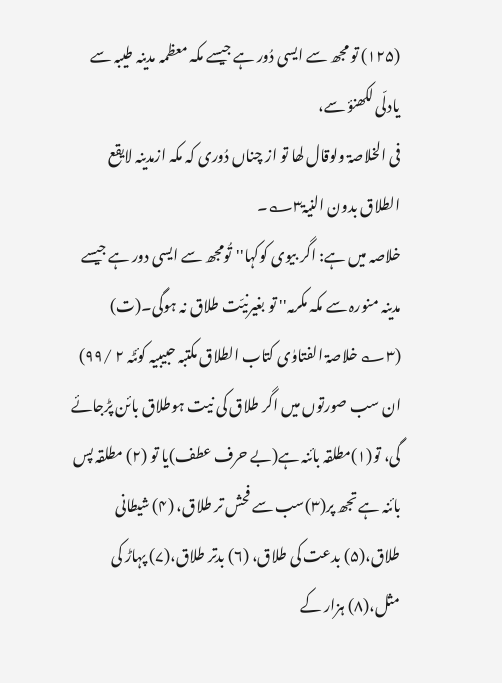(۱۲۵) تو مجھ سے ایسی دُور ہے جیسے مکہ معظمہ مدینہ طیبہ سے یادلّی لکھنؤ سے،
فی الخلاصۃ ولوقال لھا تو از چناں دُوری کہ مکہ ازمدینہ لایقع الطلاق بدون النیۃ۳؎۔
خلاصہ میں ہے: اگر بیوی کوکہا''تُومجھ سے ایسی دور ہے جیسے مدینہ منورہ سے مکہ مکرمہ'' تو بغیرنیّت طلاق نہ ہوگی۔(ت)
(۳؎ خلاصۃ الفتاوٰی کتاب الطلاق مکتبہ حبیبیہ کوئٹہ ۲ /۹۹)
ان سب صورتوں میں اگر طلاق کی نیت ہوطلاق بائن پڑجائے گی، تو(۱)مطلقہ بائنہ ہے(بے حرف عطف)یا تو (۲) مطلقہ پس بائنہ ہے تجھ پر(۳)سب سے فحش تر طلاق، (۴) شیطانی طلاق،(۵) بدعت کی طلاق، (۶) بدتر طلاق،(۷) پہاڑ کی مثل،(۸) ہزار کے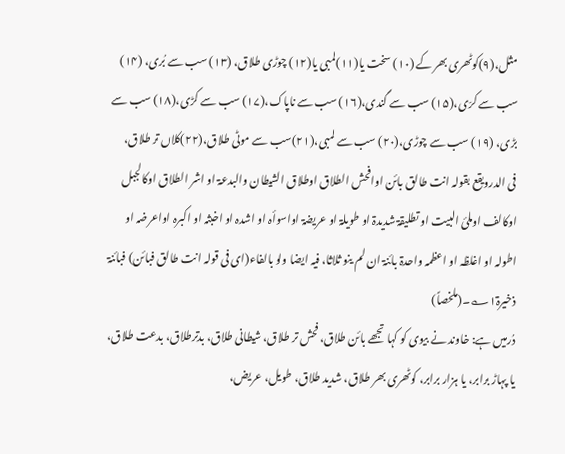مثل،(۹)کوٹھری بھر کے (۱۰) سخت یا(۱۱)لمبی یا(۱۲) چوڑی طلاق، (۱۳) سب سے بُری، (۱۴) سب سے کرّی،(۱۵) سب سے گندی،(۱۶) سب سے ناپاک،(۱۷) سب سے کڑی،(۱۸) سب سے بڑی، (۱۹) سب سے چوڑی،(۲۰) سب سے لمبی،(۲۱)سب سے موٹی طلاق،(۲۲)کلاں تر طلاق،
فی الدرویقع بقولہ انت طالق بائن اوافحش الطلاق اوطلاق الشیطان والبدعۃ او اشر الطلاق اوکالجبل اوکالف اوملئ البیت او تطلیقۃ شدیدۃ او طویلۃ او عریضۃ اواسوأہ او اشدہ او اخبثہ او اکبرہ اواعرضہ او اطولہ او اغلظہ او اعظمہ واحدۃ بائنۃ ان لم ینو ثلاثا، فیہ ایضا ولو بالفاء(ای فی قولہ انت طالق فبائن) فبائنۃ ذخیرۃ۱؎۔(ملخصاً)
دُرمیں ہے: خاوند نے بیوی کو کہا تجھے بائن طلاق، فحش تر طلاق، شیطانی طلاق، بدترطلاق، بدعت طلاق، یا پہاڑ برابر، یا ہزار برابر، کوٹھری بھر طلاق، شدید طلاق، طویل، عریض،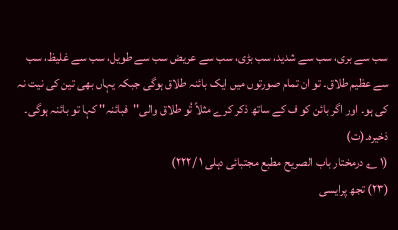سب سے بری، سب سے شدید، سب بڑی، سب سے عریض سب سے طویل، سب سے غلیظ، سب سے عظیم طلاق۔ تو ان تمام صورتوں میں ایک بائنہ طلاق ہوگی جبکہ یہاں بھی تین کی نیت نہ کی ہو۔ اور اگر بائن کو ف کے ساتھ ذکر کرے مثلاً تُو طلاق والی''فبائنہ'' کہا تو بائنہ ہوگی۔ ذخیرہ۔(ت)
(۱ ؎ درمختار باب الصریح مطبع مجتبائی دہلی ۱ /۲۲۲)
(۲۳) تجھ پرایسی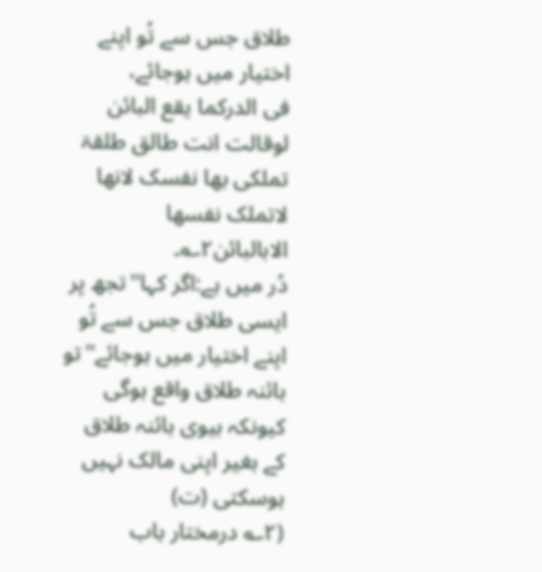طلاق جس سے تُو اپنے اختیار میں ہوجائے،
فی الدرکما یقع البائن لوقالت انت طالق طلقۃ تملکی بھا نفسک لانھا لاتملک نفسھا الابالبائن۲؎۔
دُر میں ہے:اگر کہا''تجھ پر ایسی طلاق جس سے تُو اپنے اختیار میں ہوجائے''تو بائنہ طلاق واقع ہوگی کیونکہ بیوی بائنہ طلاق کے بغیر اپنی مالک نہیں ہوسکتی (ت)
(۲؎ درمختار باب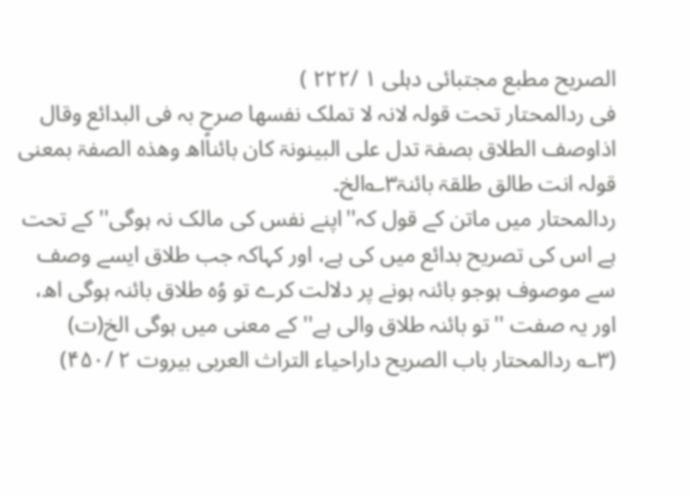الصریح مطبع مجتبائی دہلی ۱ /۲۲۲ )
فی ردالمحتار تحت قولہ لانہ لا تملک نفسھا صرح بہ فی البدائع وقال اذاوصف الطلاق بصفۃ تدل علی البینونۃ کان بائناًاھ وھذہ الصفۃ بمعنی قولہ انت طالق طلقۃ بائنۃ۳؎الخ۔
ردالمحتار میں ماتن کے قول کہ''اپنے نفس کی مالک نہ ہوگی'' کے تحت ہے اس کی تصریح بدائع میں کی ہے، اور کہاکہ جب طلاق ایسے وصف سے موصوف ہوجو بائنہ ہونے پر دلالت کرے تو وُہ طلاق بائنہ ہوگی اھ، اور یہ صفت ''تو بائنہ طلاق والی ہے'' کے معنی میں ہوگی الخ(ت)
(۳؎ ردالمحتار باب الصریح داراحیاء التراث العربی بیروت ۲ /۴۵۰)